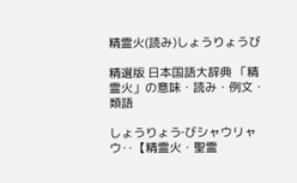精霊火(読み)しょうりょうび

精選版 日本国語大辞典 「精霊火」の意味・読み・例文・類語

しょうりょう‐びシャウリャウ‥【精霊火・聖霊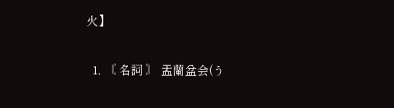火】

  1. 〘 名詞 〙 盂蘭盆会(う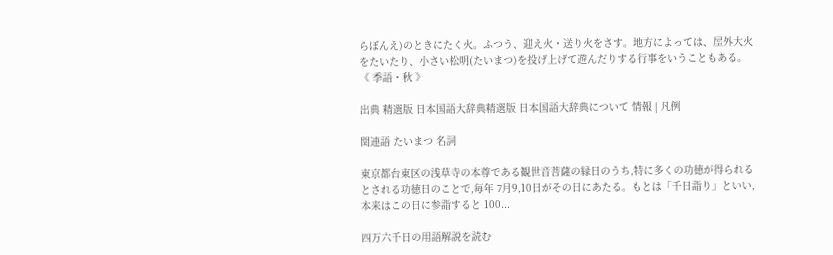らぼんえ)のときにたく火。ふつう、迎え火・送り火をさす。地方によっては、屋外大火をたいたり、小さい松明(たいまつ)を投げ上げて遊んだりする行事をいうこともある。《 季語・秋 》

出典 精選版 日本国語大辞典精選版 日本国語大辞典について 情報 | 凡例

関連語 たいまつ 名詞

東京都台東区の浅草寺の本尊である観世音菩薩の縁日のうち,特に多くの功徳が得られるとされる功徳日のことで,毎年 7月9,10日がその日にあたる。もとは「千日詣り」といい,本来はこの日に参詣すると 100...

四万六千日の用語解説を読む